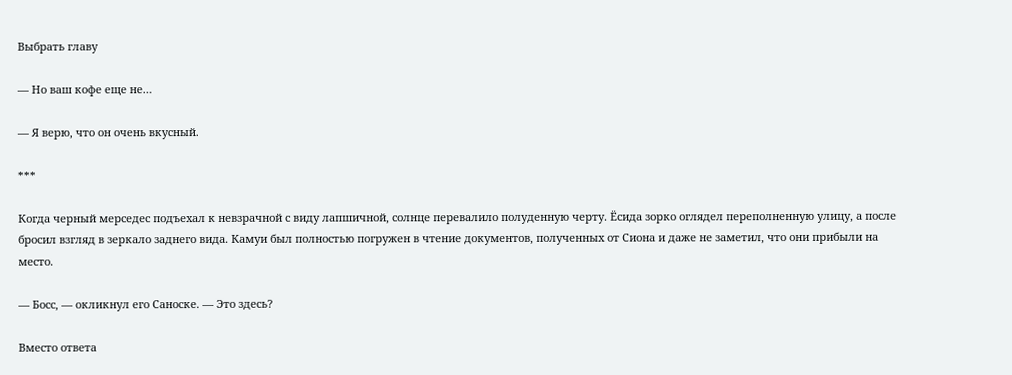Выбрать главу

— Но ваш кофе еще не…

— Я верю, что он очень вкусный.

***

Когда черный мерседес подъехал к невзрачной с виду лапшичной, солнце перевалило полуденную черту. Ёсида зорко оглядел переполненную улицу, а после бросил взгляд в зеркало заднего вида. Камуи был полностью погружен в чтение документов, полученных от Сиона и даже не заметил, что они прибыли на место.

— Босс, — окликнул его Саноске. — Это здесь?

Вместо ответа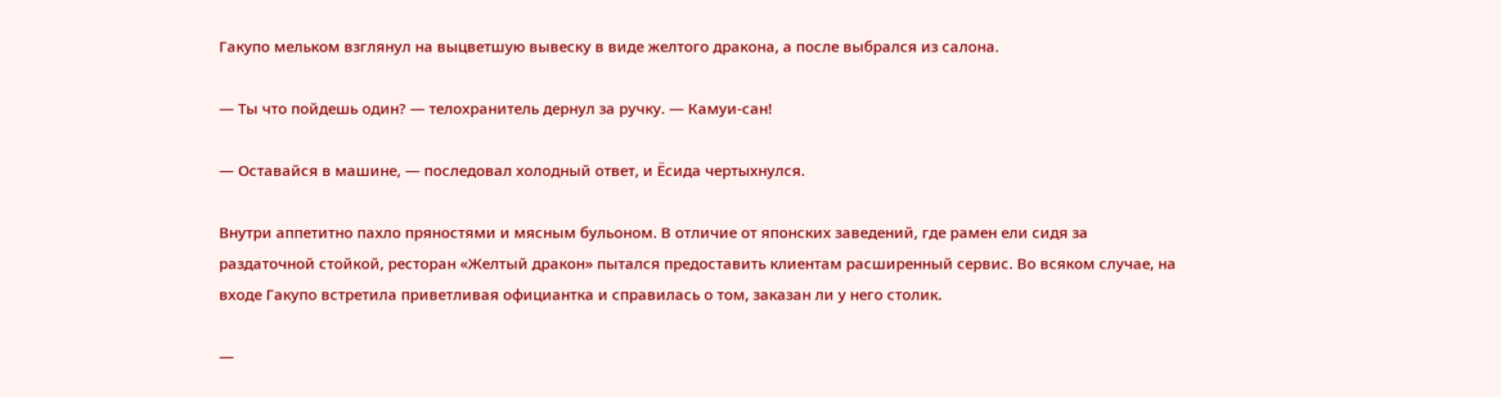Гакупо мельком взглянул на выцветшую вывеску в виде желтого дракона, а после выбрался из салона.

— Ты что пойдешь один? — телохранитель дернул за ручку. — Камуи-сан!

— Оставайся в машине, — последовал холодный ответ, и Ёсида чертыхнулся.

Внутри аппетитно пахло пряностями и мясным бульоном. В отличие от японских заведений, где рамен ели сидя за раздаточной стойкой, ресторан «Желтый дракон» пытался предоставить клиентам расширенный сервис. Во всяком случае, на входе Гакупо встретила приветливая официантка и справилась о том, заказан ли у него столик.

—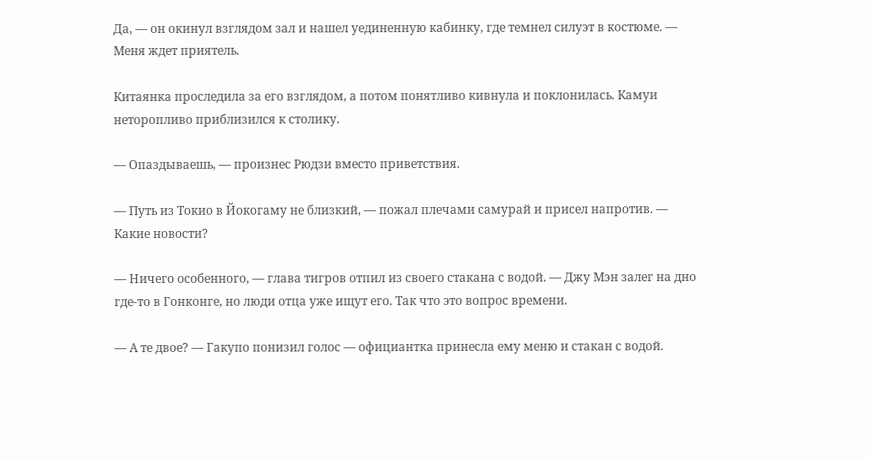Да, — он окинул взглядом зал и нашел уединенную кабинку, где темнел силуэт в костюме. — Меня ждет приятель.

Китаянка проследила за его взглядом, а потом понятливо кивнула и поклонилась. Камуи неторопливо приблизился к столику.

— Опаздываешь, — произнес Рюдзи вместо приветствия.

— Путь из Токио в Йокогаму не близкий, — пожал плечами самурай и присел напротив. — Какие новости?

— Ничего особенного, — глава тигров отпил из своего стакана с водой. — Джу Мэн залег на дно где-то в Гонконге, но люди отца уже ищут его. Так что это вопрос времени.

— А те двое? — Гакупо понизил голос — официантка принесла ему меню и стакан с водой.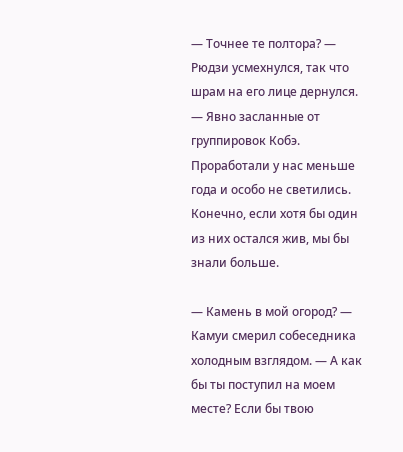— Точнее те полтора? — Рюдзи усмехнулся, так что шрам на его лице дернулся. — Явно засланные от группировок Кобэ. Проработали у нас меньше года и особо не светились. Конечно, если хотя бы один из них остался жив, мы бы знали больше.

— Камень в мой огород? — Камуи смерил собеседника холодным взглядом. — А как бы ты поступил на моем месте? Если бы твою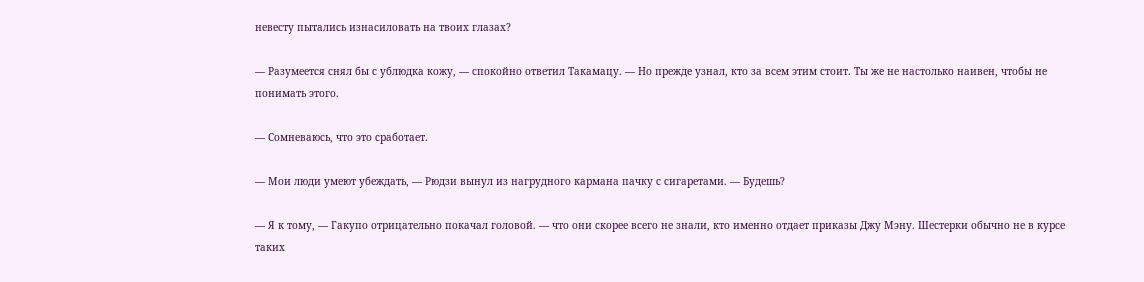невесту пытались изнасиловать на твоих глазах?

— Разумеется снял бы с ублюдка кожу, — спокойно ответил Такамацу. — Но прежде узнал, кто за всем этим стоит. Ты же не настолько наивен, чтобы не понимать этого.

— Сомневаюсь, что это сработает.

— Мои люди умеют убеждать, — Рюдзи вынул из нагрудного кармана пачку с сигаретами. — Будешь?

— Я к тому, — Гакупо отрицательно покачал головой. — что они скорее всего не знали, кто именно отдает приказы Джу Мэну. Шестерки обычно не в курсе таких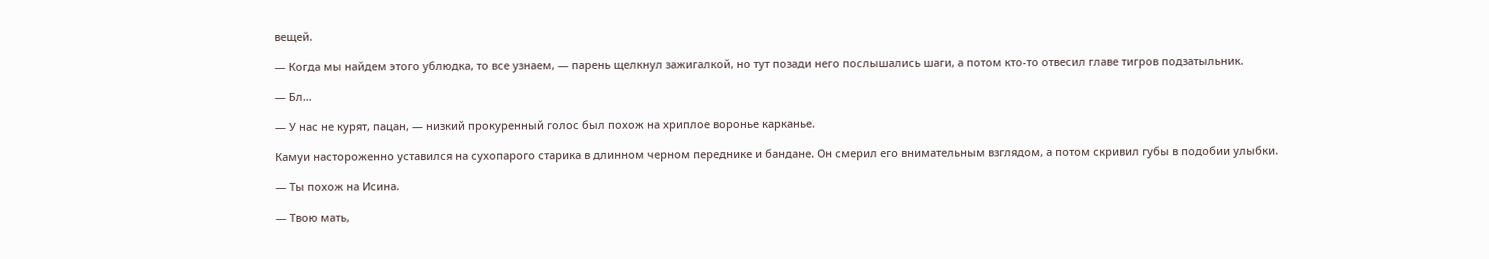вещей.

— Когда мы найдем этого ублюдка, то все узнаем, — парень щелкнул зажигалкой, но тут позади него послышались шаги, а потом кто-то отвесил главе тигров подзатыльник.

— Бл…

— У нас не курят, пацан, — низкий прокуренный голос был похож на хриплое воронье карканье.

Камуи настороженно уставился на сухопарого старика в длинном черном переднике и бандане. Он смерил его внимательным взглядом, а потом скривил губы в подобии улыбки.

— Ты похож на Исина.

— Твою мать,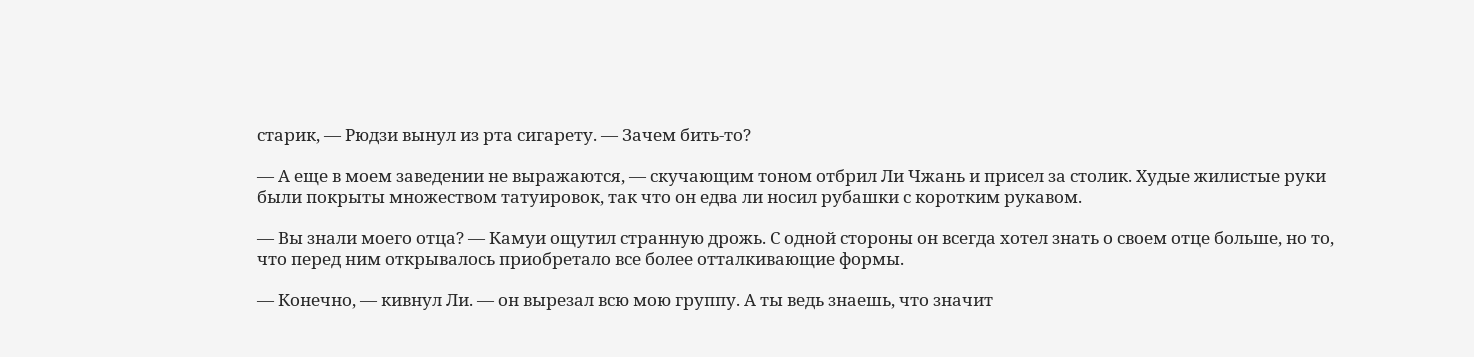старик, — Рюдзи вынул из рта сигарету. — Зачем бить-то?

— А еще в моем заведении не выражаются, — скучающим тоном отбрил Ли Чжань и присел за столик. Худые жилистые руки были покрыты множеством татуировок, так что он едва ли носил рубашки с коротким рукавом.

— Вы знали моего отца? — Камуи ощутил странную дрожь. С одной стороны он всегда хотел знать о своем отце больше, но то, что перед ним открывалось приобретало все более отталкивающие формы.

— Конечно, — кивнул Ли. — он вырезал всю мою группу. А ты ведь знаешь, что значит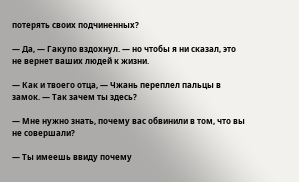потерять своих подчиненных?

— Да, — Гакупо вздохнул. — но чтобы я ни сказал, это не вернет ваших людей к жизни.

— Как и твоего отца, — Чжань переплел пальцы в замок. — Так зачем ты здесь?

— Мне нужно знать, почему вас обвинили в том, что вы не совершали?

— Ты имеешь ввиду почему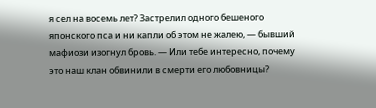я сел на восемь лет? Застрелил одного бешеного японского пса и ни капли об этом не жалею, — бывший мафиози изогнул бровь. — Или тебе интересно, почему это наш клан обвинили в смерти его любовницы?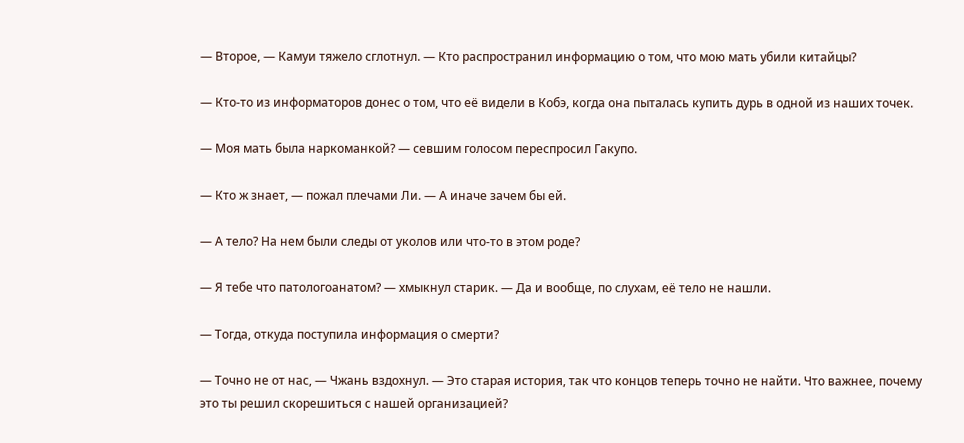— Второе, — Камуи тяжело сглотнул. — Кто распространил информацию о том, что мою мать убили китайцы?

— Кто-то из информаторов донес о том, что её видели в Кобэ, когда она пыталась купить дурь в одной из наших точек.

— Моя мать была наркоманкой? — севшим голосом переспросил Гакупо.

— Кто ж знает, — пожал плечами Ли. — А иначе зачем бы ей.

— А тело? На нем были следы от уколов или что-то в этом роде?

— Я тебе что патологоанатом? — хмыкнул старик. — Да и вообще, по слухам, её тело не нашли.

— Тогда, откуда поступила информация о смерти?

— Точно не от нас, — Чжань вздохнул. — Это старая история, так что концов теперь точно не найти. Что важнее, почему это ты решил скорешиться с нашей организацией?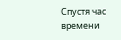Спустя час времени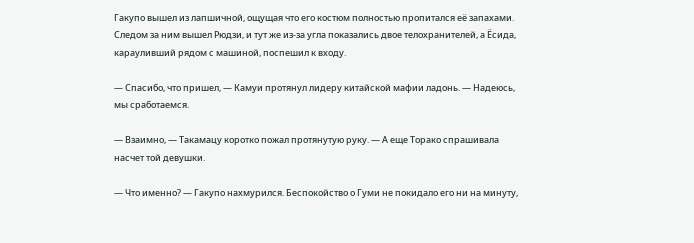Гакупо вышел из лапшичной, ощущая что его костюм полностью пропитался её запахами. Следом за ним вышел Рюдзи, и тут же из-за угла показались двое телохранителей, а Ёсида, карауливший рядом с машиной, поспешил к входу.

— Спасибо, что пришел, — Камуи протянул лидеру китайской мафии ладонь. — Надеюсь, мы сработаемся.

— Взаимно, — Такамацу коротко пожал протянутую руку. — А еще Торако спрашивала насчет той девушки.

— Что именно? — Гакупо нахмурился. Беспокойство о Гуми не покидало его ни на минуту,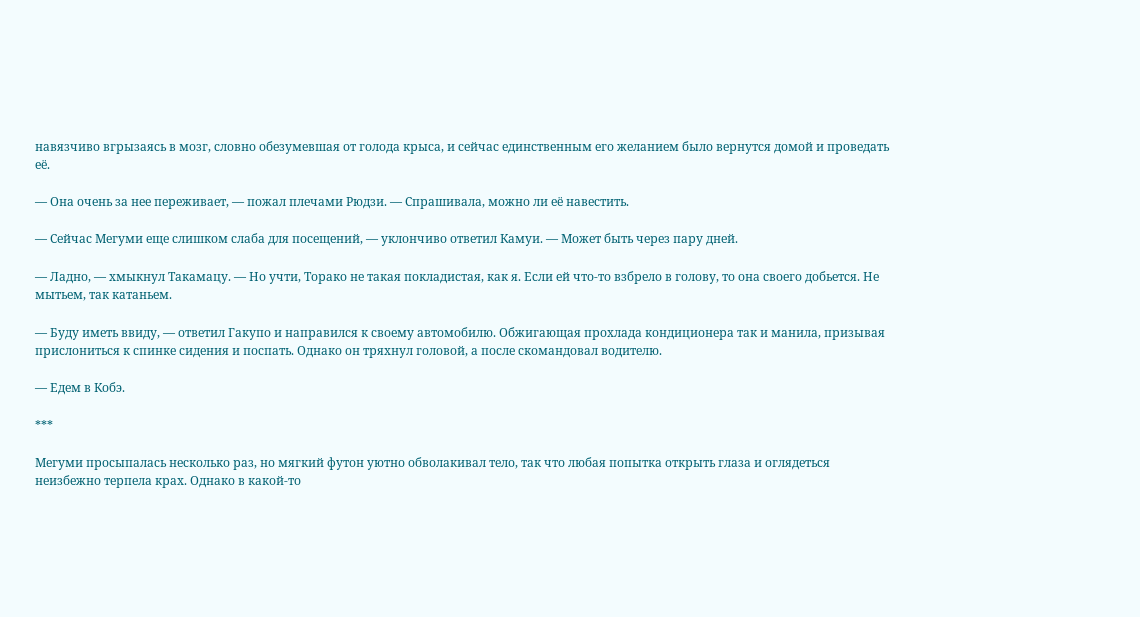навязчиво вгрызаясь в мозг, словно обезумевшая от голода крыса, и сейчас единственным его желанием было вернутся домой и проведать её.

— Она очень за нее переживает, — пожал плечами Рюдзи. — Спрашивала, можно ли её навестить.

— Сейчас Мегуми еще слишком слаба для посещений, — уклончиво ответил Камуи. — Может быть через пару дней.

— Ладно, — хмыкнул Такамацу. — Но учти, Торако не такая покладистая, как я. Если ей что-то взбрело в голову, то она своего добьется. Не мытьем, так катаньем.

— Буду иметь ввиду, — ответил Гакупо и направился к своему автомобилю. Обжигающая прохлада кондиционера так и манила, призывая прислониться к спинке сидения и поспать. Однако он тряхнул головой, а после скомандовал водителю.

— Едем в Кобэ.

***

Мегуми просыпалась несколько раз, но мягкий футон уютно обволакивал тело, так что любая попытка открыть глаза и оглядеться неизбежно терпела крах. Однако в какой-то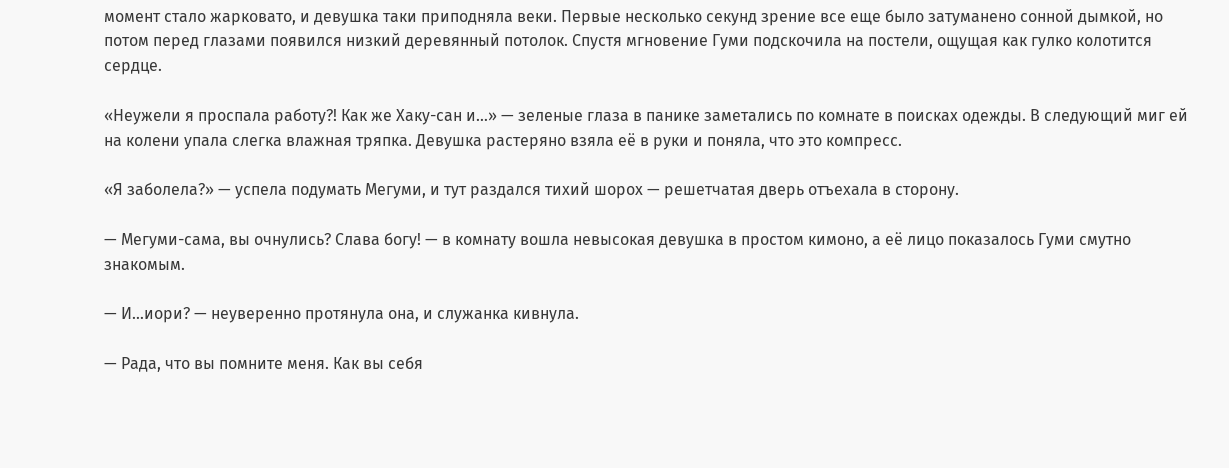момент стало жарковато, и девушка таки приподняла веки. Первые несколько секунд зрение все еще было затуманено сонной дымкой, но потом перед глазами появился низкий деревянный потолок. Спустя мгновение Гуми подскочила на постели, ощущая как гулко колотится сердце.

«Неужели я проспала работу?! Как же Хаку-сан и…» — зеленые глаза в панике заметались по комнате в поисках одежды. В следующий миг ей на колени упала слегка влажная тряпка. Девушка растеряно взяла её в руки и поняла, что это компресс.

«Я заболела?» — успела подумать Мегуми, и тут раздался тихий шорох — решетчатая дверь отъехала в сторону.

— Мегуми-сама, вы очнулись? Слава богу! — в комнату вошла невысокая девушка в простом кимоно, а её лицо показалось Гуми смутно знакомым.

— И…иори? — неуверенно протянула она, и служанка кивнула.

— Рада, что вы помните меня. Как вы себя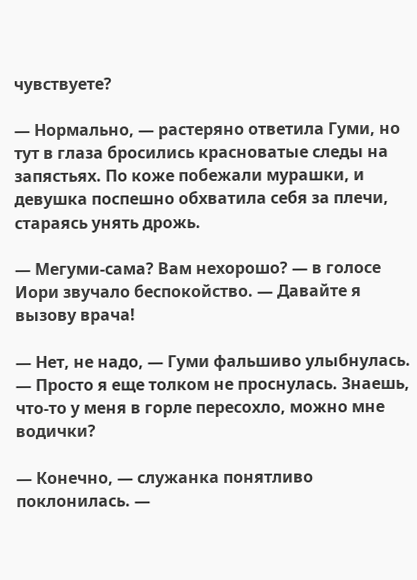чувствуете?

— Нормально, — растеряно ответила Гуми, но тут в глаза бросились красноватые следы на запястьях. По коже побежали мурашки, и девушка поспешно обхватила себя за плечи, стараясь унять дрожь.

— Мегуми-сама? Вам нехорошо? — в голосе Иори звучало беспокойство. — Давайте я вызову врача!

— Нет, не надо, — Гуми фальшиво улыбнулась. — Просто я еще толком не проснулась. Знаешь, что-то у меня в горле пересохло, можно мне водички?

— Конечно, — служанка понятливо поклонилась. —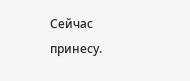Сейчас принесу.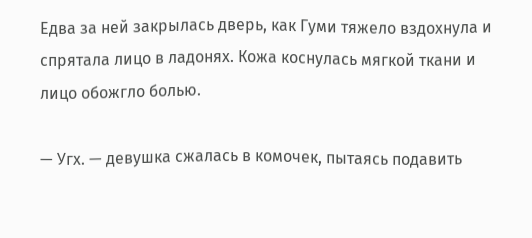Едва за ней закрылась дверь, как Гуми тяжело вздохнула и спрятала лицо в ладонях. Кожа коснулась мягкой ткани и лицо обожгло болью.

— Угх. — девушка сжалась в комочек, пытаясь подавить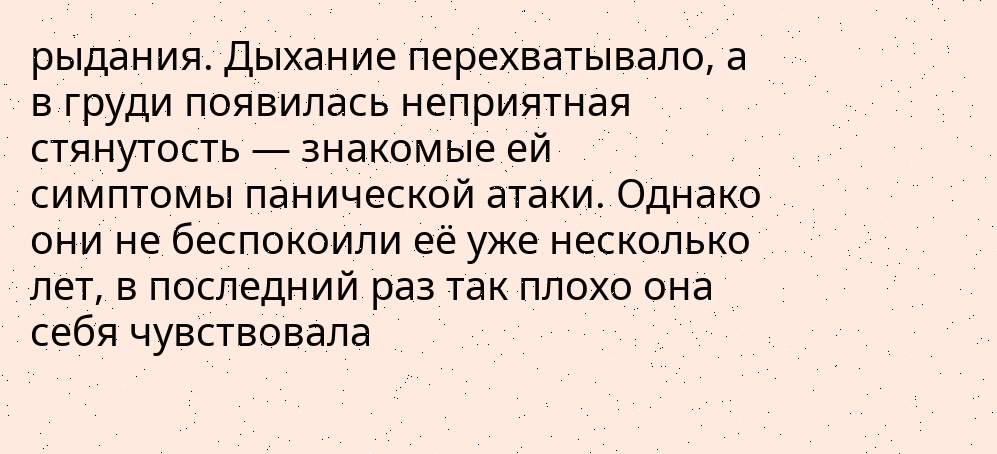рыдания. Дыхание перехватывало, а в груди появилась неприятная стянутость — знакомые ей симптомы панической атаки. Однако они не беспокоили её уже несколько лет, в последний раз так плохо она себя чувствовала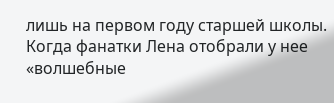лишь на первом году старшей школы. Когда фанатки Лена отобрали у нее «волшебные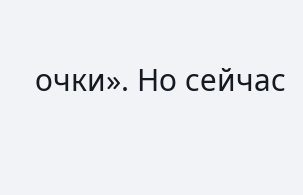очки». Но сейчас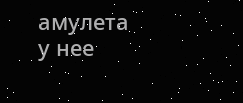амулета у нее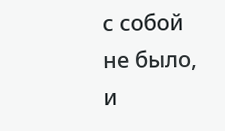с собой не было, и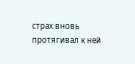страх вновь протягивал к ней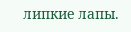липкие лапы.